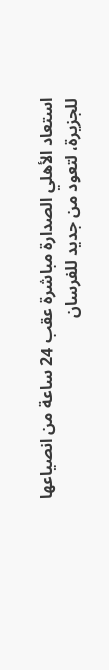استعاد الأهلي الصدارة مباشرة عقب 24 ساعة من انصياعها للجزيرة، لتعود من جديد للفرسان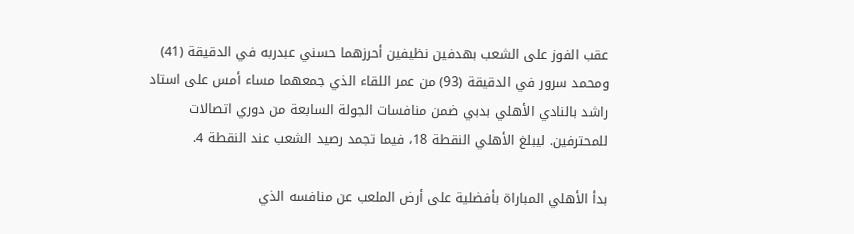عقب الفوز على الشعب بهدفين نظيفين أحرزهما حسني عبدربه في الدقيقة (41) ومحمد سرور في الدقيقة (93) من عمر اللقاء الذي جمعهما مساء أمس على استاد راشد بالنادي الأهلي بدبي ضمن منافسات الجولة السابعة من دوري اتصالات للمحترفين. ليبلغ الأهلي النقطة 18، فيما تجمد رصيد الشعب عند النقطة 4.

بدأ الأهلي المباراة بأفضلية على أرض الملعب عن منافسه الذي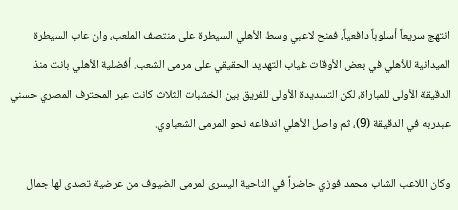انتهج سريعاً أسلوباً دافعياً، فمنح لاعبي وسط الأهلي السيطرة على منتصف الملعب، وان عاب السيطرة الميدانية للأهلي في بعض الأوقات غياب التهديد الحقيقي على مرمى الشعب. أفضلية الأهلي بانت منذ الدقيقة الأولى للمباراة، لكن التسديدة الأولى للفريق بين الخشبات الثلاث كانت عبر المحترف المصري حسني عبدربه في الدقيقة (9)، ثم واصل الأهلي اندفاعه نحو المرمى الشعباوي.

وكان اللاعب الشاب محمد فوزي حاضراً في الناحية اليسرى لمرمى الضيوف من عرضية تصدى لها جمال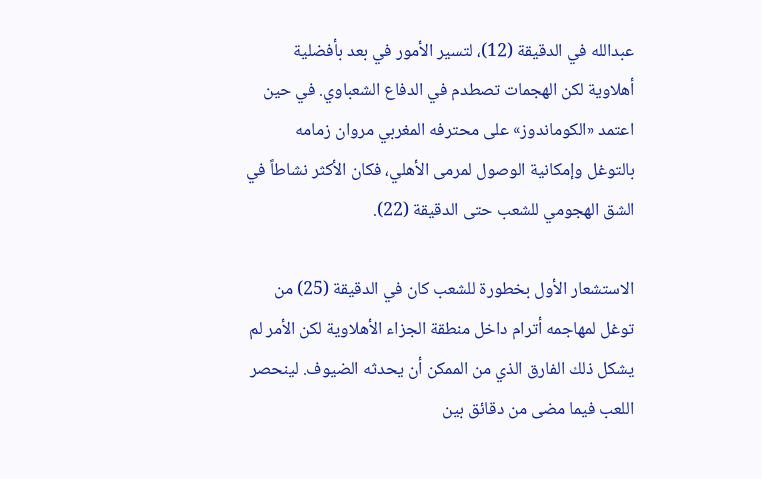عبدالله في الدقيقة (12)، لتسير الأمور في بعد بأفضلية أهلاوية لكن الهجمات تصطدم في الدفاع الشعباوي. في حين اعتمد «الكوماندوز» على محترفه المغربي مروان زمامه بالتوغل وإمكانية الوصول لمرمى الأهلي، فكان الأكثر نشاطاً في الشق الهجومي للشعب حتى الدقيقة (22).

الاستشعار الأول بخطورة للشعب كان في الدقيقة (25) من توغل لمهاجمه أترام داخل منطقة الجزاء الأهلاوية لكن الأمر لم يشكل ذلك الفارق الذي من الممكن أن يحدثه الضيوف. لينحصر اللعب فيما مضى من دقائق بين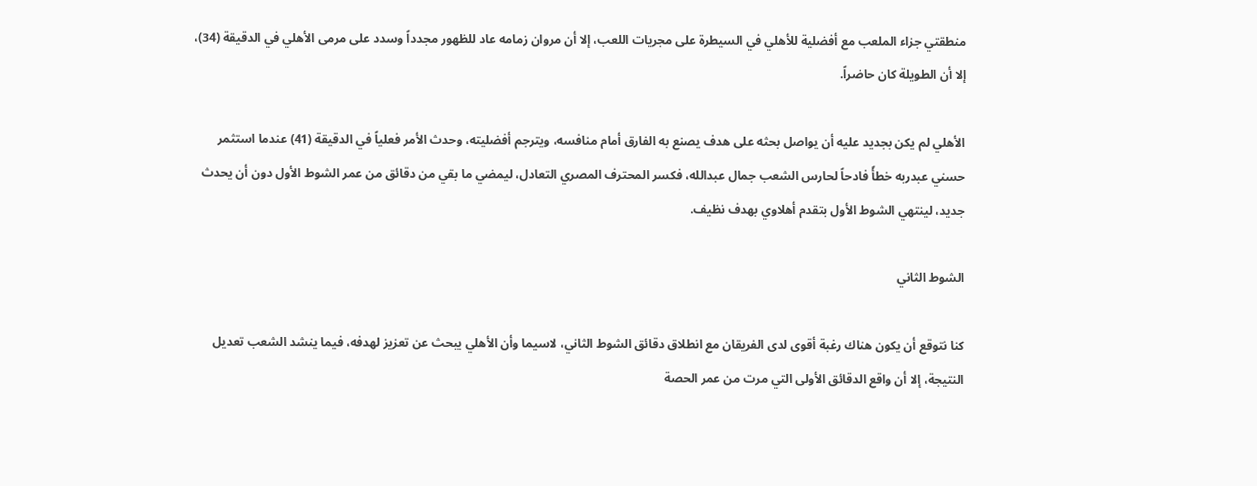منطقتي جزاء الملعب مع أفضلية للأهلي في السيطرة على مجريات اللعب، إلا أن مروان زمامه عاد للظهور مجدداً وسدد على مرمى الأهلي في الدقيقة (34)، إلا أن الطويلة كان حاضراً.

الأهلي لم يكن بجديد عليه أن يواصل بحثه على هدف يصنع به الفارق أمام منافسه، ويترجم أفضليته، وحدث الأمر فعلياً في الدقيقة (41) عندما استثمر حسني عبدربه خطأً فادحاً لحارس الشعب جمال عبدالله، فكسر المحترف المصري التعادل، ليمضي ما بقي من دقائق من عمر الشوط الأول دون أن يحدث جديد، لينتهي الشوط الأول بتقدم أهلاوي بهدف نظيف.

الشوط الثاني

كنا نتوقع أن يكون هناك رغبة أقوى لدى الفريقان مع انطلاق دقائق الشوط الثاني، لاسيما وأن الأهلي يبحث عن تعزيز لهدفه، فيما ينشد الشعب تعديل النتيجة، إلا أن واقع الدقائق الأولى التي مرت من عمر الحصة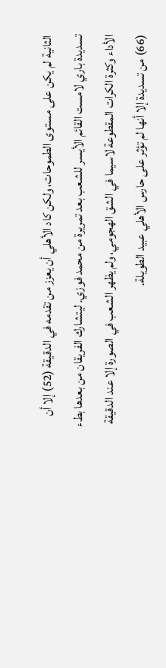الثانية لم يكن على مستوى الطموحات، ولكن كاد الأهلي أن يعزز من تقدمه في الدقيقة (52) إلا أن تسديدة باري لامست القائم الأيسر للشعب بعد تمريرة من محمد فوزي. ليتشارك الفريقان من بعدها بطء الأداء وكثرة الكرات المقطوعة لاسيما في الشق الهجومي، ولم يظهر الشعب في الصورة إلا عند الدقيقة (66) من تسديدة إلا أنها لم تؤثر على حارس الأهلي عبيد الطويلة.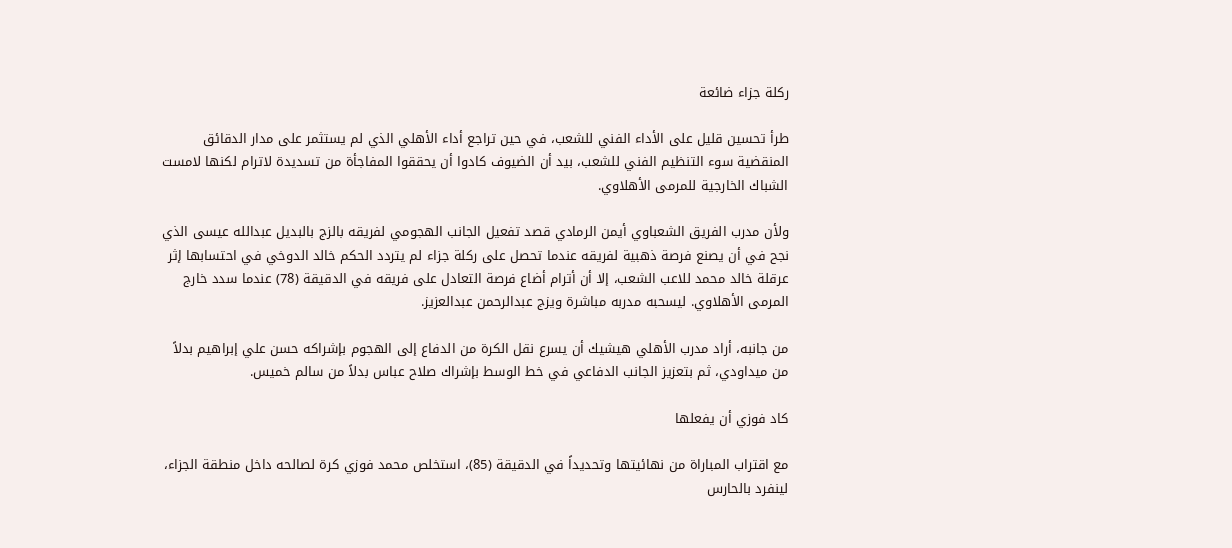ركلة جزاء ضائعة

طرأ تحسين قليل على الأداء الفني للشعب، في حين تراجع أداء الأهلي الذي لم يستثمر على مدار الدقائق المنقضية سوء التنظيم الفني للشعب، بيد أن الضيوف كادوا أن يحققوا المفاجأة من تسديدة لاترام لكنها لامست الشباك الخارجية للمرمى الأهلاوي.

ولأن مدرب الفريق الشعباوي أيمن الرمادي قصد تفعيل الجانب الهجومي لفريقه بالزج بالبديل عبدالله عيسى الذي نجح في أن يصنع فرصة ذهبية لفريقه عندما تحصل على ركلة جزاء لم يتردد الحكم خالد الدوخي في احتسابها إثر عرقلة خالد محمد للاعب الشعب، إلا أن أترام أضاع فرصة التعادل على فريقه في الدقيقة (78) عندما سدد خارج المرمى الأهلاوي. ليسحبه مدربه مباشرة ويزج عبدالرحمن عبدالعزيز.

من جانبه، أراد مدرب الأهلي هيشيك أن يسرع نقل الكرة من الدفاع إلى الهجوم بإشراكه حسن علي إبراهيم بدلاً من ميداودي، ثم بتعزيز الجانب الدفاعي في خط الوسط بإشراك صلاح عباس بدلاً من سالم خميس.

كاد فوزي أن يفعلها

مع اقتراب المباراة من نهائيتها وتحديداً في الدقيقة (85)، استخلص محمد فوزي كرة لصالحه داخل منطقة الجزاء، لينفرد بالحارس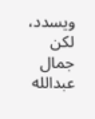ويسدد، لكن جمال عبدالله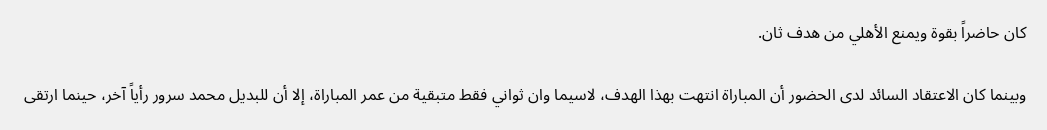كان حاضراً بقوة ويمنع الأهلي من هدف ثان.

وبينما كان الاعتقاد السائد لدى الحضور أن المباراة انتهت بهذا الهدف، لاسيما وان ثواني فقط متبقية من عمر المباراة، إلا أن للبديل محمد سرور رأياً آخر، حينما ارتقى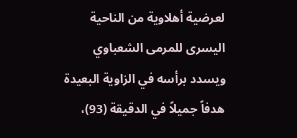لعرضية أهلاوية من الناحية اليسرى للمرمى الشعباوي ويسدد برأسه في الزاوية البعيدة هدفاً جميلاً في الدقيقة (93)،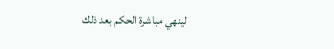لينهي مباشرة الحكم بعد ذلك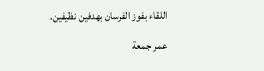اللقاء بفوز الفرسان بهدفين نظيفين.

عمر جمعة